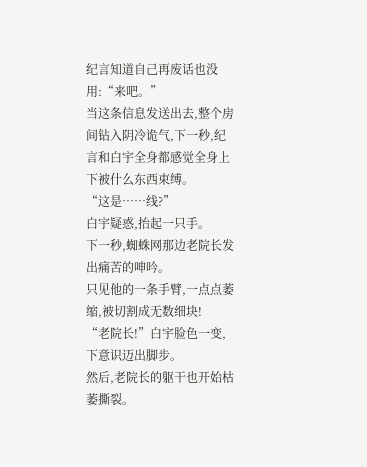纪言知道自己再废话也没用:“来吧。”
当这条信息发送出去,整个房间钻入阴冷诡气,下一秒,纪言和白宇全身都感觉全身上下被什么东西束缚。
“这是……线?”
白宇疑惑,抬起一只手。
下一秒,蜘蛛网那边老院长发出痛苦的呻吟。
只见他的一条手臂,一点点萎缩,被切割成无数细块!
“老院长!”白宇脸色一变,下意识迈出脚步。
然后,老院长的躯干也开始枯萎撕裂。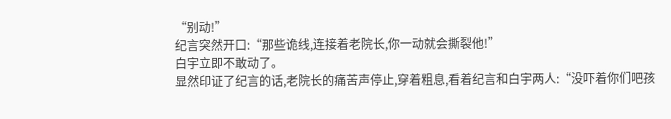“别动!”
纪言突然开口:“那些诡线,连接着老院长,你一动就会撕裂他!”
白宇立即不敢动了。
显然印证了纪言的话,老院长的痛苦声停止,穿着粗息,看着纪言和白宇两人:“没吓着你们吧孩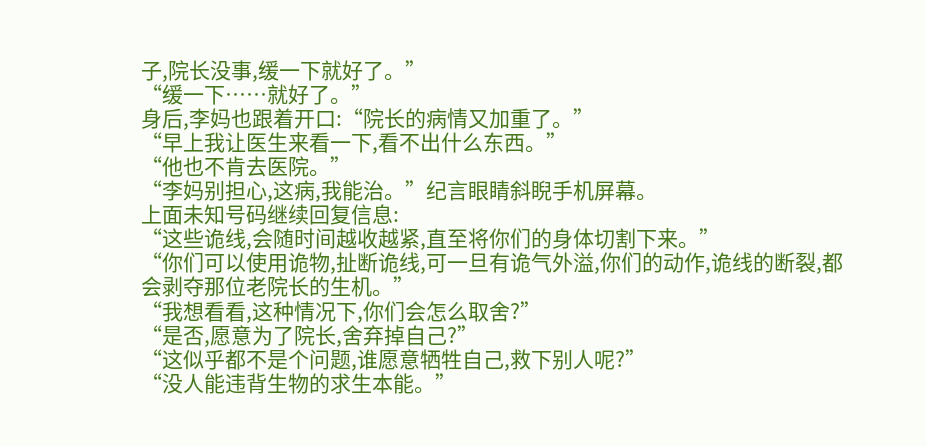子,院长没事,缓一下就好了。”
“缓一下……就好了。”
身后,李妈也跟着开口:“院长的病情又加重了。”
“早上我让医生来看一下,看不出什么东西。”
“他也不肯去医院。”
“李妈别担心,这病,我能治。”纪言眼睛斜睨手机屏幕。
上面未知号码继续回复信息:
“这些诡线,会随时间越收越紧,直至将你们的身体切割下来。”
“你们可以使用诡物,扯断诡线,可一旦有诡气外溢,你们的动作,诡线的断裂,都会剥夺那位老院长的生机。”
“我想看看,这种情况下,你们会怎么取舍?”
“是否,愿意为了院长,舍弃掉自己?”
“这似乎都不是个问题,谁愿意牺牲自己,救下别人呢?”
“没人能违背生物的求生本能。”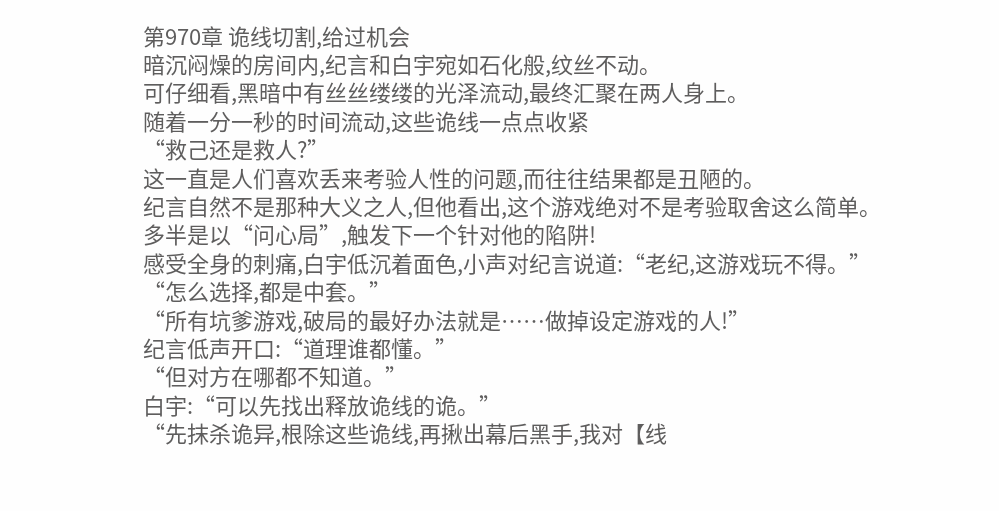第970章 诡线切割,给过机会
暗沉闷燥的房间内,纪言和白宇宛如石化般,纹丝不动。
可仔细看,黑暗中有丝丝缕缕的光泽流动,最终汇聚在两人身上。
随着一分一秒的时间流动,这些诡线一点点收紧
“救己还是救人?”
这一直是人们喜欢丢来考验人性的问题,而往往结果都是丑陋的。
纪言自然不是那种大义之人,但他看出,这个游戏绝对不是考验取舍这么简单。
多半是以“问心局”,触发下一个针对他的陷阱!
感受全身的刺痛,白宇低沉着面色,小声对纪言说道:“老纪,这游戏玩不得。”
“怎么选择,都是中套。”
“所有坑爹游戏,破局的最好办法就是……做掉设定游戏的人!”
纪言低声开口:“道理谁都懂。”
“但对方在哪都不知道。”
白宇:“可以先找出释放诡线的诡。”
“先抹杀诡异,根除这些诡线,再揪出幕后黑手,我对【线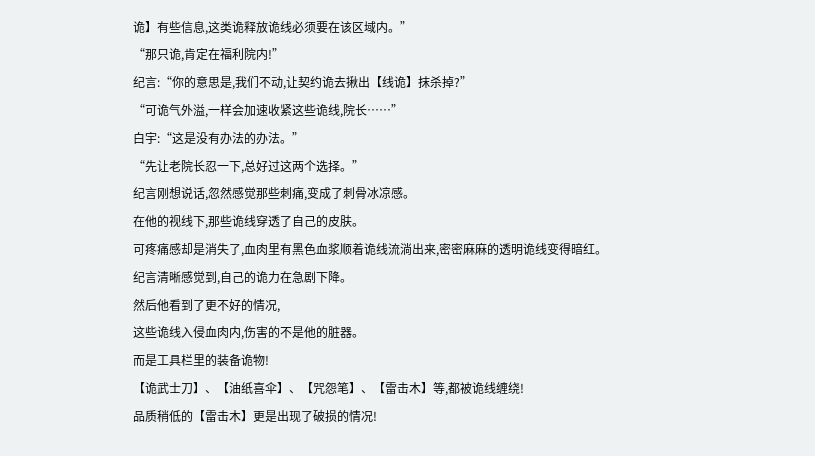诡】有些信息,这类诡释放诡线必须要在该区域内。”
“那只诡,肯定在福利院内!”
纪言:“你的意思是,我们不动,让契约诡去揪出【线诡】抹杀掉?”
“可诡气外溢,一样会加速收紧这些诡线,院长……”
白宇:“这是没有办法的办法。”
“先让老院长忍一下,总好过这两个选择。”
纪言刚想说话,忽然感觉那些刺痛,变成了刺骨冰凉感。
在他的视线下,那些诡线穿透了自己的皮肤。
可疼痛感却是消失了,血肉里有黑色血浆顺着诡线流淌出来,密密麻麻的透明诡线变得暗红。
纪言清晰感觉到,自己的诡力在急剧下降。
然后他看到了更不好的情况,
这些诡线入侵血肉内,伤害的不是他的脏器。
而是工具栏里的装备诡物!
【诡武士刀】、【油纸喜伞】、【咒怨笔】、【雷击木】等,都被诡线缠绕!
品质稍低的【雷击木】更是出现了破损的情况!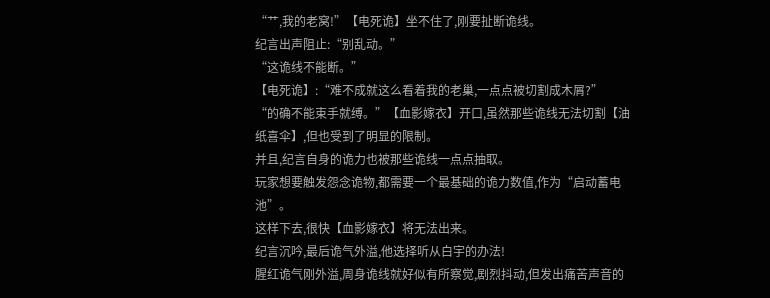“艹,我的老窝!”【电死诡】坐不住了,刚要扯断诡线。
纪言出声阻止:“别乱动。”
“这诡线不能断。”
【电死诡】:“难不成就这么看着我的老巢,一点点被切割成木屑?”
“的确不能束手就缚。”【血影嫁衣】开口,虽然那些诡线无法切割【油纸喜伞】,但也受到了明显的限制。
并且,纪言自身的诡力也被那些诡线一点点抽取。
玩家想要触发怨念诡物,都需要一个最基础的诡力数值,作为“启动蓄电池”。
这样下去,很快【血影嫁衣】将无法出来。
纪言沉吟,最后诡气外溢,他选择听从白宇的办法!
腥红诡气刚外溢,周身诡线就好似有所察觉,剧烈抖动,但发出痛苦声音的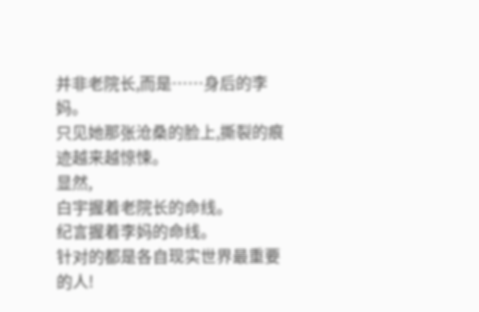并非老院长,而是……身后的李妈。
只见她那张沧桑的脸上,撕裂的痕迹越来越惊悚。
显然,
白宇握着老院长的命线。
纪言握着李妈的命线。
针对的都是各自现实世界最重要的人!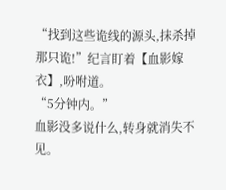“找到这些诡线的源头,抹杀掉那只诡!”纪言盯着【血影嫁衣】,吩咐道。
“5分钟内。”
血影没多说什么,转身就消失不见。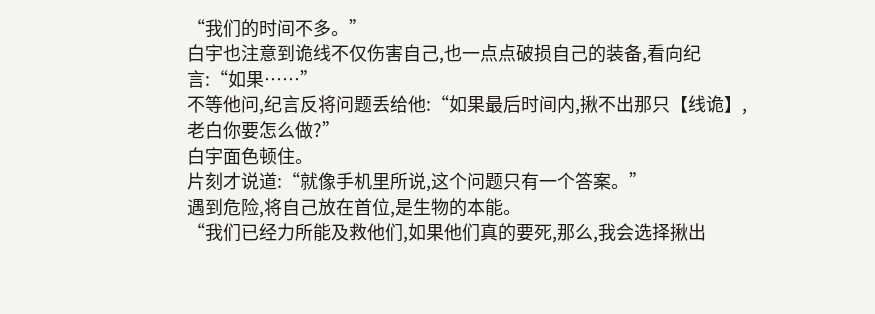“我们的时间不多。”
白宇也注意到诡线不仅伤害自己,也一点点破损自己的装备,看向纪言:“如果……”
不等他问,纪言反将问题丢给他:“如果最后时间内,揪不出那只【线诡】,老白你要怎么做?”
白宇面色顿住。
片刻才说道:“就像手机里所说,这个问题只有一个答案。”
遇到危险,将自己放在首位,是生物的本能。
“我们已经力所能及救他们,如果他们真的要死,那么,我会选择揪出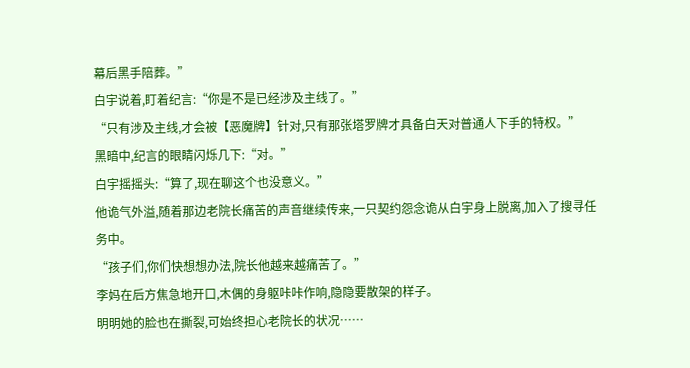幕后黑手陪葬。”
白宇说着,盯着纪言:“你是不是已经涉及主线了。”
“只有涉及主线,才会被【恶魔牌】针对,只有那张塔罗牌才具备白天对普通人下手的特权。”
黑暗中,纪言的眼睛闪烁几下:“对。”
白宇摇摇头:“算了,现在聊这个也没意义。”
他诡气外溢,随着那边老院长痛苦的声音继续传来,一只契约怨念诡从白宇身上脱离,加入了搜寻任务中。
“孩子们,你们快想想办法,院长他越来越痛苦了。”
李妈在后方焦急地开口,木偶的身躯咔咔作响,隐隐要散架的样子。
明明她的脸也在撕裂,可始终担心老院长的状况……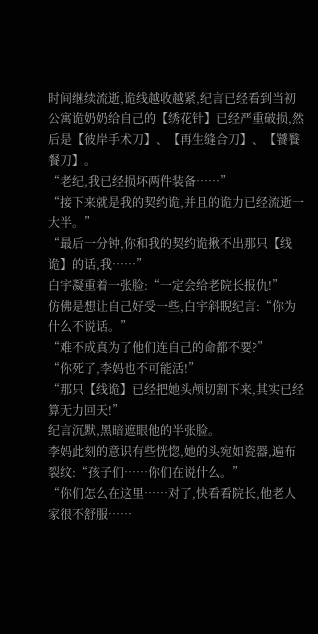时间继续流逝,诡线越收越紧,纪言已经看到当初公寓诡奶奶给自己的【绣花针】已经严重破损,然后是【彼岸手术刀】、【再生缝合刀】、【饕餮餐刀】。
“老纪,我已经损坏两件装备……”
“接下来就是我的契约诡,并且的诡力已经流逝一大半。”
“最后一分钟,你和我的契约诡揪不出那只【线诡】的话,我……”
白宇凝重着一张脸:“一定会给老院长报仇!”
仿佛是想让自己好受一些,白宇斜睨纪言:“你为什么不说话。”
“难不成真为了他们连自己的命都不要?”
“你死了,李妈也不可能活!”
“那只【线诡】已经把她头颅切割下来,其实已经算无力回天!”
纪言沉默,黑暗遮眼他的半张脸。
李妈此刻的意识有些恍惚,她的头宛如瓷器,遍布裂纹:“孩子们……你们在说什么。”
“你们怎么在这里……对了,快看看院长,他老人家很不舒服……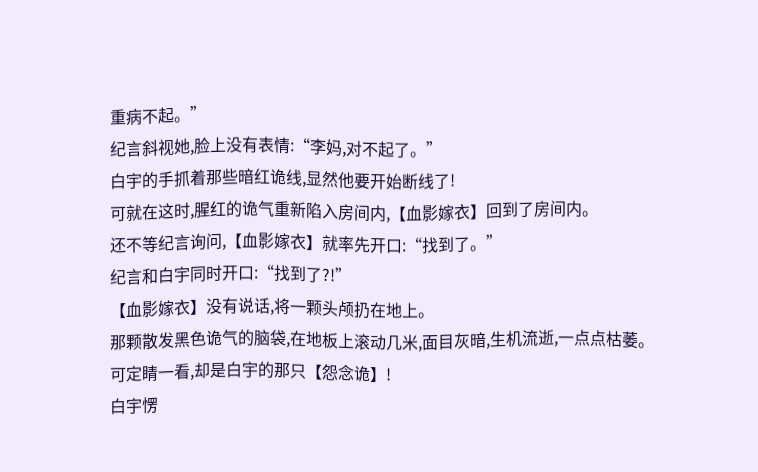重病不起。”
纪言斜视她,脸上没有表情:“李妈,对不起了。”
白宇的手抓着那些暗红诡线,显然他要开始断线了!
可就在这时,腥红的诡气重新陷入房间内,【血影嫁衣】回到了房间内。
还不等纪言询问,【血影嫁衣】就率先开口:“找到了。”
纪言和白宇同时开口:“找到了?!”
【血影嫁衣】没有说话,将一颗头颅扔在地上。
那颗散发黑色诡气的脑袋,在地板上滚动几米,面目灰暗,生机流逝,一点点枯萎。
可定睛一看,却是白宇的那只【怨念诡】!
白宇愣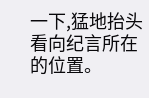一下,猛地抬头看向纪言所在的位置。